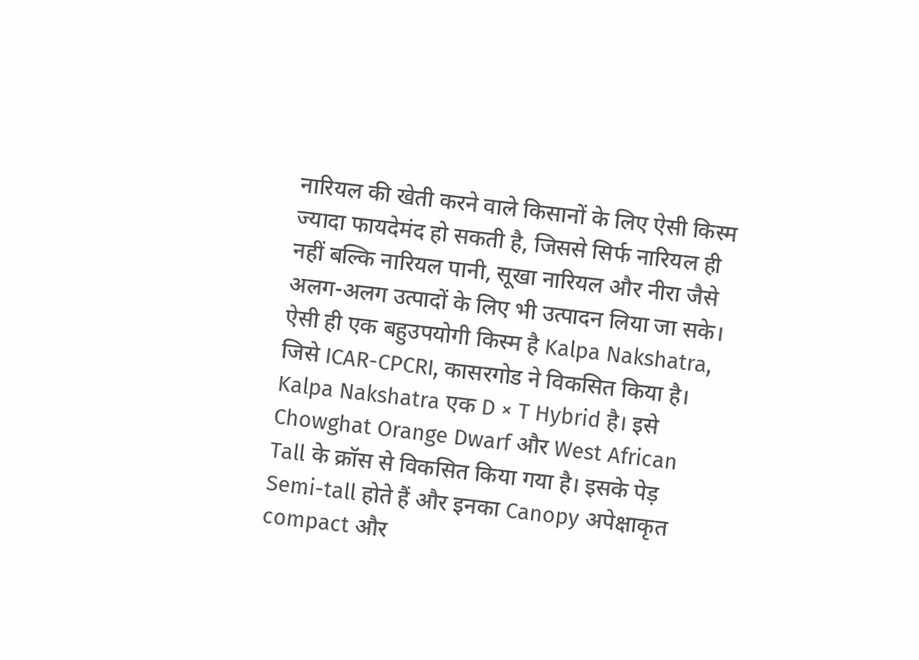नारियल की खेती करने वाले किसानों के लिए ऐसी किस्म ज्यादा फायदेमंद हो सकती है, जिससे सिर्फ नारियल ही नहीं बल्कि नारियल पानी, सूखा नारियल और नीरा जैसे अलग-अलग उत्पादों के लिए भी उत्पादन लिया जा सके। ऐसी ही एक बहुउपयोगी किस्म है Kalpa Nakshatra, जिसे ICAR-CPCRI, कासरगोड ने विकसित किया है।
Kalpa Nakshatra एक D × T Hybrid है। इसे Chowghat Orange Dwarf और West African Tall के क्रॉस से विकसित किया गया है। इसके पेड़ Semi-tall होते हैं और इनका Canopy अपेक्षाकृत compact और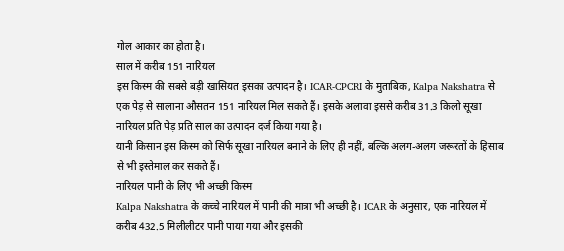गोल आकार का होता है।
साल में करीब 151 नारियल
इस किस्म की सबसे बड़ी खासियत इसका उत्पादन है। ICAR-CPCRI के मुताबिक, Kalpa Nakshatra से एक पेड़ से सालाना औसतन 151 नारियल मिल सकते हैं। इसके अलावा इससे करीब 31.3 किलो सूखा नारियल प्रति पेड़ प्रति साल का उत्पादन दर्ज किया गया है।
यानी किसान इस किस्म को सिर्फ सूखा नारियल बनाने के लिए ही नहीं, बल्कि अलग-अलग जरूरतों के हिसाब से भी इस्तेमाल कर सकते हैं।
नारियल पानी के लिए भी अच्छी किस्म
Kalpa Nakshatra के कच्चे नारियल में पानी की मात्रा भी अच्छी है। ICAR के अनुसार, एक नारियल में करीब 432.5 मिलीलीटर पानी पाया गया और इसकी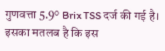गुणवत्ता 5.9° Brix TSS दर्ज की गई है। इसका मतलब है कि इस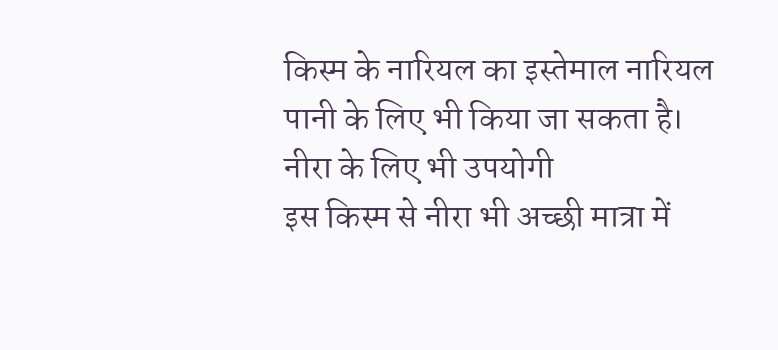किस्म के नारियल का इस्तेमाल नारियल पानी के लिए भी किया जा सकता है।
नीरा के लिए भी उपयोगी
इस किस्म से नीरा भी अच्छी मात्रा में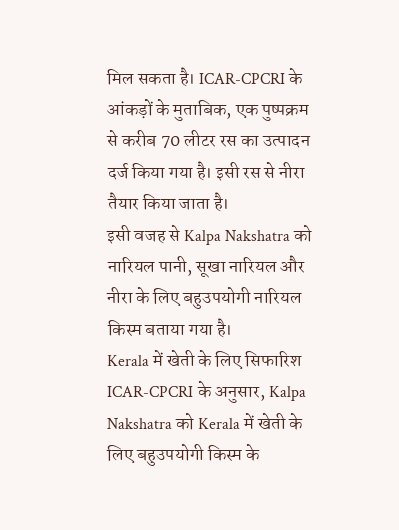मिल सकता है। ICAR-CPCRI के आंकड़ों के मुताबिक, एक पुष्पक्रम से करीब 70 लीटर रस का उत्पादन दर्ज किया गया है। इसी रस से नीरा तैयार किया जाता है।
इसी वजह से Kalpa Nakshatra को नारियल पानी, सूखा नारियल और नीरा के लिए बहुउपयोगी नारियल किस्म बताया गया है।
Kerala में खेती के लिए सिफारिश
ICAR-CPCRI के अनुसार, Kalpa Nakshatra को Kerala में खेती के लिए बहुउपयोगी किस्म के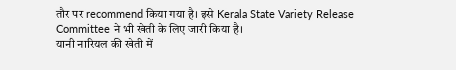तौर पर recommend किया गया है। इसे Kerala State Variety Release Committee ने भी खेती के लिए जारी किया है।
यानी नारियल की खेती में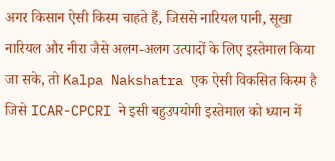अगर किसान ऐसी किस्म चाहते हैं, जिससे नारियल पानी, सूखा नारियल और नीरा जैसे अलग-अलग उत्पादों के लिए इस्तेमाल किया जा सके, तो Kalpa Nakshatra एक ऐसी विकसित किस्म है जिसे ICAR-CPCRI ने इसी बहुउपयोगी इस्तेमाल को ध्यान में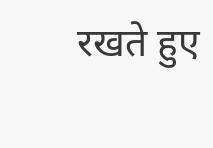रखते हुए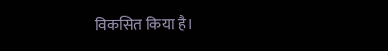विकसित किया है।